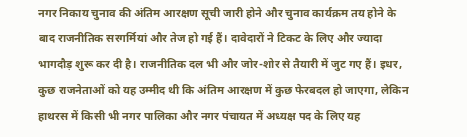नगर निकाय चुनाव की अंतिम आरक्षण सूची जारी होने और चुनाव कार्यक्रम तय होने के बाद राजनीतिक सरगर्मियां और तेज हो गई हैं। दावेदारों ने टिकट के लिए और ज्यादा भागदौड़ शुरू कर दी है। राजनीतिक दल भी और जोर-शोर से तैयारी में जुट गए हैं। इधर, कुछ राजनेताओं को यह उम्मीद थी कि अंतिम आरक्षण में कुछ फेरबदल हो जाएगा, लेकिन हाथरस में किसी भी नगर पालिका और नगर पंचायत में अध्यक्ष पद के लिए यह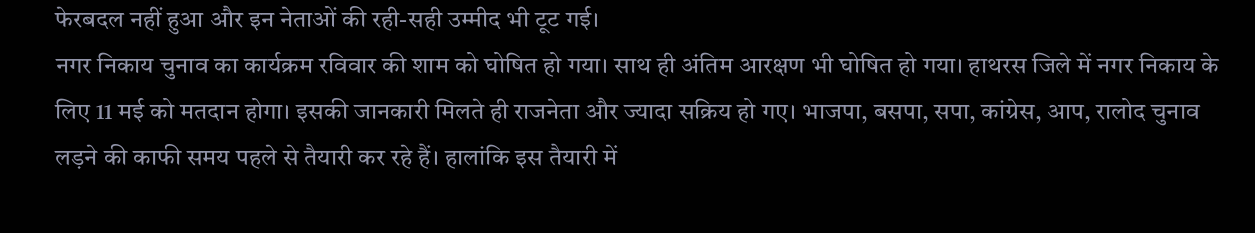फेरबदल नहीं हुआ और इन नेताओं की रही-सही उम्मीद भी टूट गई।
नगर निकाय चुनाव का कार्यक्रम रविवार की शाम को घोषित हो गया। साथ ही अंतिम आरक्षण भी घोषित हो गया। हाथरस जिले में नगर निकाय के लिए 11 मई को मतदान होगा। इसकी जानकारी मिलते ही राजनेता और ज्यादा सक्रिय हो गए। भाजपा, बसपा, सपा, कांग्रेस, आप, रालोद चुनाव लड़ने की काफी समय पहले से तैयारी कर रहे हैं। हालांकि इस तैयारी में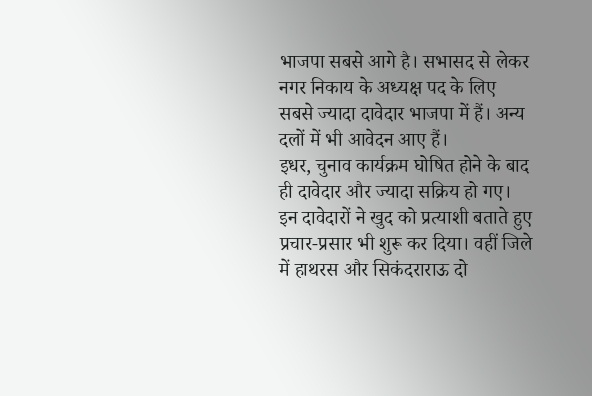भाजपा सबसे आगे है। सभासद से लेकर नगर निकाय के अध्यक्ष पद के लिए सबसे ज्यादा दावेदार भाजपा में हैं। अन्य दलों में भी आवेदन आए हैं।
इधर, चुनाव कार्यक्रम घोषित होने के बाद ही दावेदार और ज्यादा सक्रिय हो गए। इन दावेदारों ने खुद को प्रत्याशी बताते हुए प्रचार-प्रसार भी शुरू कर दिया। वहीं जिले में हाथरस और सिकंदराराऊ दो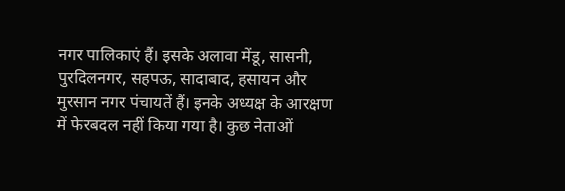नगर पालिकाएं हैं। इसके अलावा मेंडू, सासनी, पुरदिलनगर, सहपऊ, सादाबाद, हसायन और मुरसान नगर पंचायतें हैं। इनके अध्यक्ष के आरक्षण में फेरबदल नहीं किया गया है। कुछ नेताओं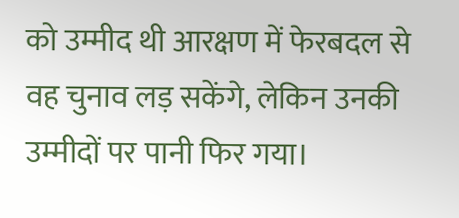को उम्मीद थी आरक्षण में फेरबदल से वह चुनाव लड़ सकेंगे, लेकिन उनकी उम्मीदों पर पानी फिर गया।